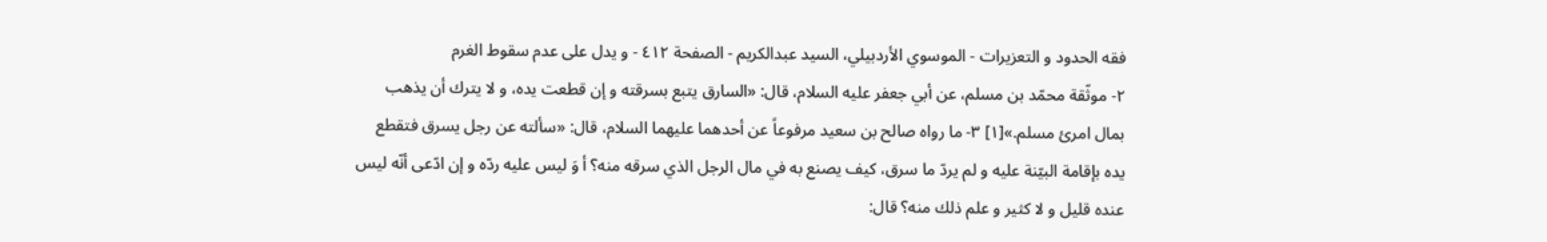فقه الحدود و التعزيرات - الموسوي الأردبيلي، السيد عبدالكريم - الصفحة ٤١٢ - و يدل على عدم سقوط الغرم
٢- موثّقة محمّد بن مسلم، عن أبي جعفر عليه السلام، قال: «السارق يتبع بسرقته و إن قطعت يده، و لا يترك أن يذهب بمال امرئ مسلم.»[١] ٣- ما رواه صالح بن سعيد مرفوعاً عن أحدهما عليهما السلام، قال: «سألته عن رجل يسرق فتقطع يده بإقامة البيّنة عليه و لم يردّ ما سرق، كيف يصنع به في مال الرجل الذي سرقه منه؟ أ وَ ليس عليه ردّه و إن ادّعى أنّه ليس عنده قليل و لا كثير و علم ذلك منه؟ قال: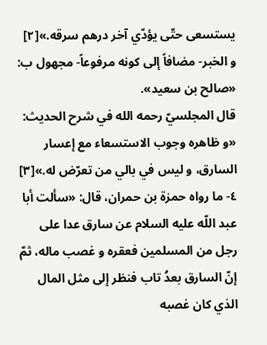يستسعى حتّى يؤدّي آخر درهم سرقه.»[٢] و الخبر- مضافاً إلى كونه مرفوعاً- مجهول ب: «صالح بن سعيد».
قال المجلسيّ رحمه الله في شرح الحديث: «و ظاهره وجوب الاستسعاء مع إعسار السارق، و ليس في بالي من تعرّض له.»[٣] ٤- ما رواه حمزة بن حمران، قال: «سألت أبا عبد اللّه عليه السلام عن سارق عدا على رجل من المسلمين فعقره و غصب ماله، ثمّ إنّ السارق بعدُ تاب فنظر إلى مثل المال الذي كان غصبه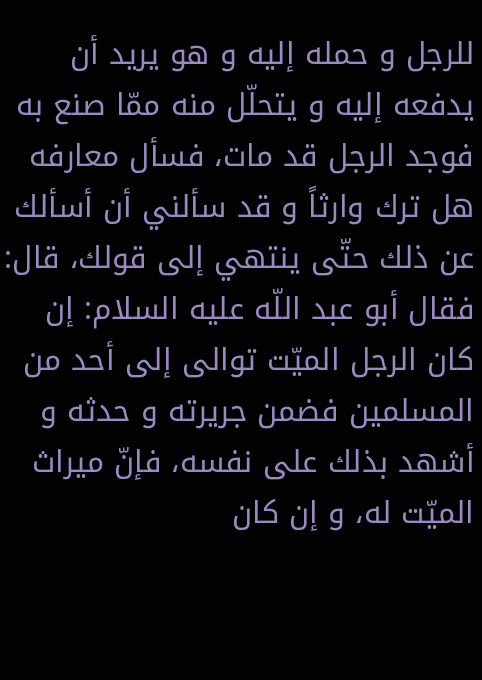للرجل و حمله إليه و هو يريد أن يدفعه إليه و يتحلّل منه ممّا صنع به فوجد الرجل قد مات، فسأل معارفه هل ترك وارثاً و قد سألني أن أسألك عن ذلك حتّى ينتهي إلى قولك، قال:
فقال أبو عبد اللّه عليه السلام: إن كان الرجل الميّت توالى إلى أحد من المسلمين فضمن جريرته و حدثه و أشهد بذلك على نفسه، فإنّ ميراث الميّت له، و إن كان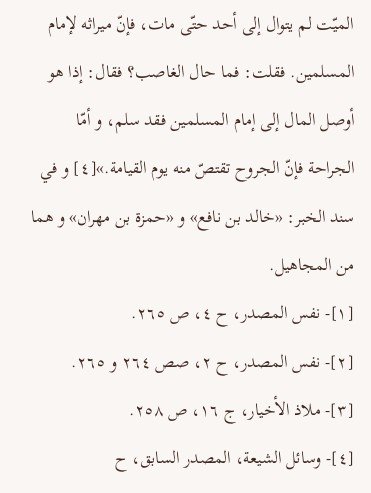الميّت لم يتوال إلى أحد حتّى مات، فإنّ ميراثه لإمام المسلمين. فقلت: فما حال الغاصب؟ فقال: إذا هو أوصل المال إلى إمام المسلمين فقد سلم، و أمّا الجراحة فإنّ الجروح تقتصّ منه يوم القيامة.»[٤] و في سند الخبر: «خالد بن نافع» و «حمزة بن مهران» و هما من المجاهيل.
[١]- نفس المصدر، ح ٤، ص ٢٦٥.
[٢]- نفس المصدر، ح ٢، صص ٢٦٤ و ٢٦٥.
[٣]- ملاذ الأخيار، ج ١٦، ص ٢٥٨.
[٤]- وسائل الشيعة، المصدر السابق، ح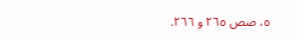٥، صص ٢٦٥ و ٢٦٦.